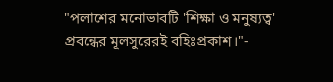"পলাশের মনোভাবটি 'শিক্ষা ও মনুষ্যত্ব' প্রবন্ধের মূলসুরেরই বহিঃপ্রকাশ।"-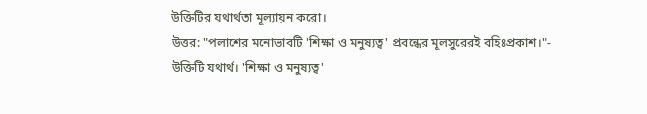উক্তিটির যথার্থতা মূল্যায়ন করো।
উত্তর: "পলাশের মনোভাবটি 'শিক্ষা ও মনুষ্যত্ব' প্রবন্ধের মূলসুরেরই বহিঃপ্রকাশ।"- উক্তিটি যথার্থ। 'শিক্ষা ও মনুষ্যত্ব'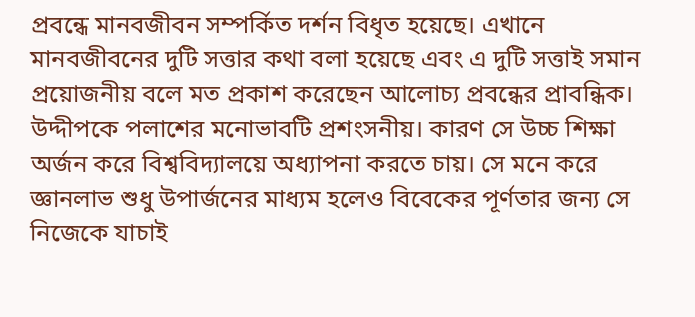প্রবন্ধে মানবজীবন সম্পর্কিত দর্শন বিধৃত হয়েছে। এখানে মানবজীবনের দুটি সত্তার কথা বলা হয়েছে এবং এ দুটি সত্তাই সমান প্রয়োজনীয় বলে মত প্রকাশ করেছেন আলোচ্য প্রবন্ধের প্রাবন্ধিক। উদ্দীপকে পলাশের মনোভাবটি প্রশংসনীয়। কারণ সে উচ্চ শিক্ষা অর্জন করে বিশ্ববিদ্যালয়ে অধ্যাপনা করতে চায়। সে মনে করে জ্ঞানলাভ শুধু উপার্জনের মাধ্যম হলেও বিবেকের পূর্ণতার জন্য সে নিজেকে যাচাই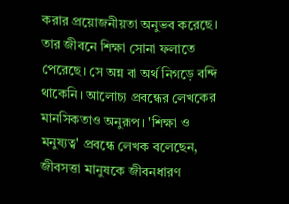করার প্রয়োজনীয়তা অনুভব করেছে। তার জীবনে শিক্ষা সোনা ফলাতে পেরেছে। সে অন্ন বা অর্থ নিগড়ে বন্দি থাকেনি। আলোচ্য প্রবন্ধের লেখকের মানসিকতাও অনুরূপ। 'শিক্ষা ও মনুষ্যত্ব' প্রবন্ধে লেখক বলেছেন, জীবসত্তা মানুষকে জীবনধারণ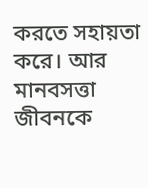করতে সহায়তা করে। আর মানবসত্তা জীবনকে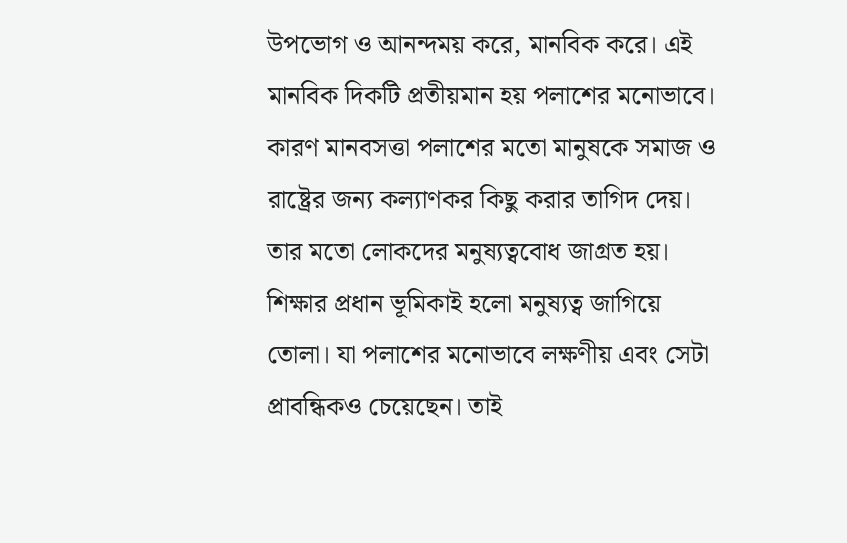উপভোগ ও আনন্দময় করে, মানবিক করে। এই মানবিক দিকটি প্রতীয়মান হয় পলাশের মনোভাবে। কারণ মানবসত্তা পলাশের মতো মানুষকে সমাজ ও রাষ্ট্রের জন্য কল্যাণকর কিছু করার তাগিদ দেয়। তার মতো লোকদের মনুষ্যত্ববোধ জাগ্রত হয়। শিক্ষার প্রধান ভূমিকাই হলো মনুষ্যত্ব জাগিয়ে তোলা। যা পলাশের মনোভাবে লক্ষণীয় এবং সেটা প্রাবন্ধিকও চেয়েছেন। তাই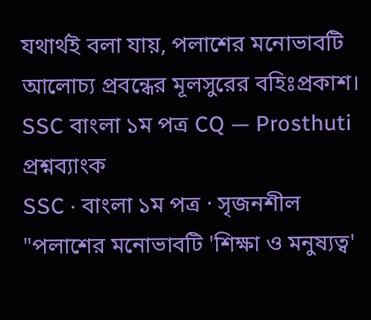যথার্থই বলা যায়, পলাশের মনোভাবটি আলোচ্য প্রবন্ধের মূলসুরের বহিঃপ্রকাশ।
SSC বাংলা ১ম পত্র CQ — Prosthuti প্রশ্নব্যাংক
SSC · বাংলা ১ম পত্র · সৃজনশীল
"পলাশের মনোভাবটি 'শিক্ষা ও মনুষ্যত্ব'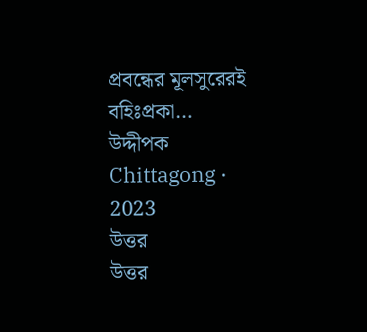প্রবন্ধের মূলসুরেরই বহিঃপ্রকা…
উদ্দীপক
Chittagong · 2023
উত্তর
উত্তর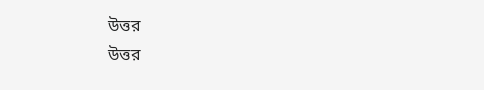উত্তর
উত্তর